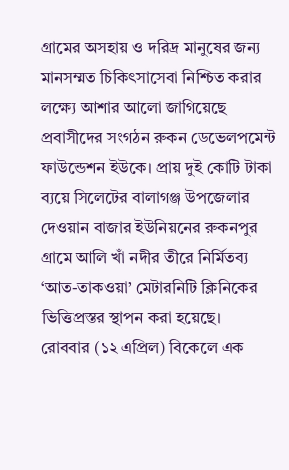গ্রামের অসহায় ও দরিদ্র মানুষের জন্য মানসম্মত চিকিৎসাসেবা নিশ্চিত করার লক্ষ্যে আশার আলো জাগিয়েছে প্রবাসীদের সংগঠন রুকন ডেভেলপমেন্ট ফাউন্ডেশন ইউকে। প্রায় দুই কোটি টাকা ব্যয়ে সিলেটের বালাগঞ্জ উপজেলার দেওয়ান বাজার ইউনিয়নের রুকনপুর গ্রামে আলি খাঁ নদীর তীরে নির্মিতব্য ‘আত-তাকওয়া’ মেটারনিটি ক্লিনিকের ভিত্তিপ্রস্তর স্থাপন করা হয়েছে।
রোববার (১২ এপ্রিল) বিকেলে এক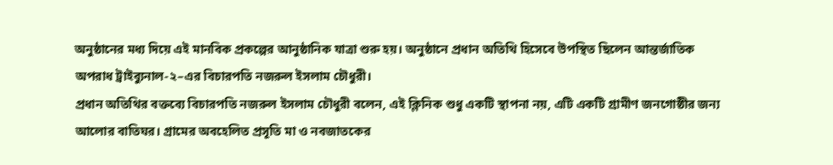অনুষ্ঠানের মধ্য দিয়ে এই মানবিক প্রকল্পের আনুষ্ঠানিক যাত্রা শুরু হয়। অনুষ্ঠানে প্রধান অতিথি হিসেবে উপস্থিত ছিলেন আন্তর্জাতিক অপরাধ ট্রাইব্যুনাল-২–এর বিচারপতি নজরুল ইসলাম চৌধুরী।
প্রধান অতিথির বক্তব্যে বিচারপতি নজরুল ইসলাম চৌধুরী বলেন, এই ক্লিনিক শুধু একটি স্থাপনা নয়, এটি একটি গ্রামীণ জনগোষ্ঠীর জন্য আলোর বাতিঘর। গ্রামের অবহেলিত প্রসূতি মা ও নবজাতকের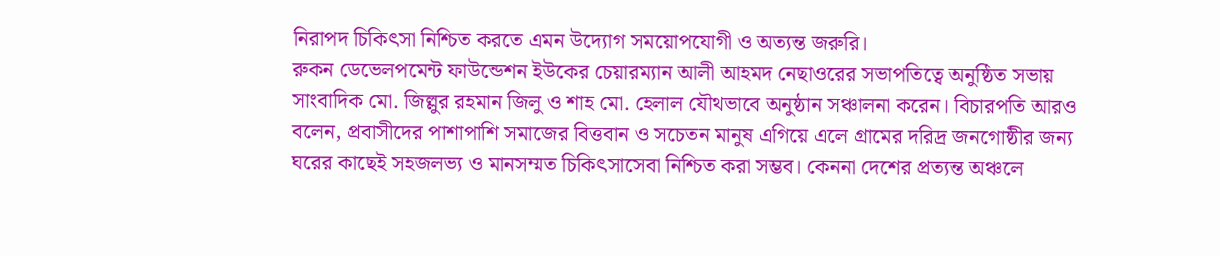নিরাপদ চিকিৎসা নিশ্চিত করতে এমন উদ্যোগ সময়োপযোগী ও অত্যন্ত জরুরি।
রুকন ডেভেলপমেন্ট ফাউন্ডেশন ইউকের চেয়ারম্যান আলী আহমদ নেছাওরের সভাপতিত্বে অনুষ্ঠিত সভায় সাংবাদিক মো. জিল্লুর রহমান জিলু ও শাহ মো. হেলাল যৌথভাবে অনুষ্ঠান সঞ্চালনা করেন। বিচারপতি আরও বলেন, প্রবাসীদের পাশাপাশি সমাজের বিত্তবান ও সচেতন মানুষ এগিয়ে এলে গ্রামের দরিদ্র জনগোষ্ঠীর জন্য ঘরের কাছেই সহজলভ্য ও মানসম্মত চিকিৎসাসেবা নিশ্চিত করা সম্ভব। কেননা দেশের প্রত্যন্ত অঞ্চলে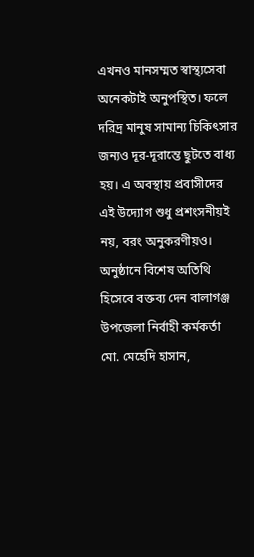এখনও মানসম্মত স্বাস্থ্যসেবা অনেকটাই অনুপস্থিত। ফলে দরিদ্র মানুষ সামান্য চিকিৎসার জন্যও দূর-দূরান্তে ছুটতে বাধ্য হয়। এ অবস্থায় প্রবাসীদের এই উদ্যোগ শুধু প্রশংসনীয়ই নয়, বরং অনুকরণীয়ও।
অনুষ্ঠানে বিশেষ অতিথি হিসেবে বক্তব্য দেন বালাগঞ্জ উপজেলা নির্বাহী কর্মকর্তা মো. মেহেদি হাসান,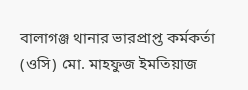বালাগঞ্জ থানার ভারপ্রাপ্ত কর্মকর্তা (ওসি) মো. মাহফুজ ইমতিয়াজ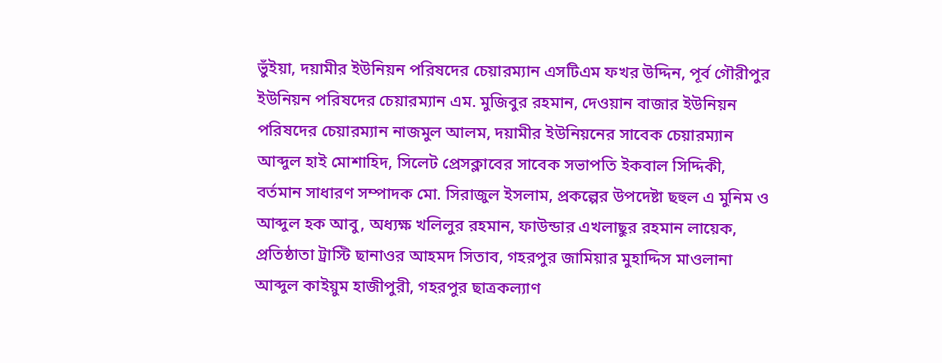ভুঁইয়া, দয়ামীর ইউনিয়ন পরিষদের চেয়ারম্যান এসটিএম ফখর উদ্দিন, পূর্ব গৌরীপুর ইউনিয়ন পরিষদের চেয়ারম্যান এম. মুজিবুর রহমান, দেওয়ান বাজার ইউনিয়ন পরিষদের চেয়ারম্যান নাজমুল আলম, দয়ামীর ইউনিয়নের সাবেক চেয়ারম্যান আব্দুল হাই মোশাহিদ, সিলেট প্রেসক্লাবের সাবেক সভাপতি ইকবাল সিদ্দিকী, বর্তমান সাধারণ সম্পাদক মো. সিরাজুল ইসলাম, প্রকল্পের উপদেষ্টা ছহুল এ মুনিম ও আব্দুল হক আবু, অধ্যক্ষ খলিলুর রহমান, ফাউন্ডার এখলাছুর রহমান লায়েক, প্রতিষ্ঠাতা ট্রাস্টি ছানাওর আহমদ সিতাব, গহরপুর জামিয়ার মুহাদ্দিস মাওলানা আব্দুল কাইয়ুম হাজীপুরী, গহরপুর ছাত্রকল্যাণ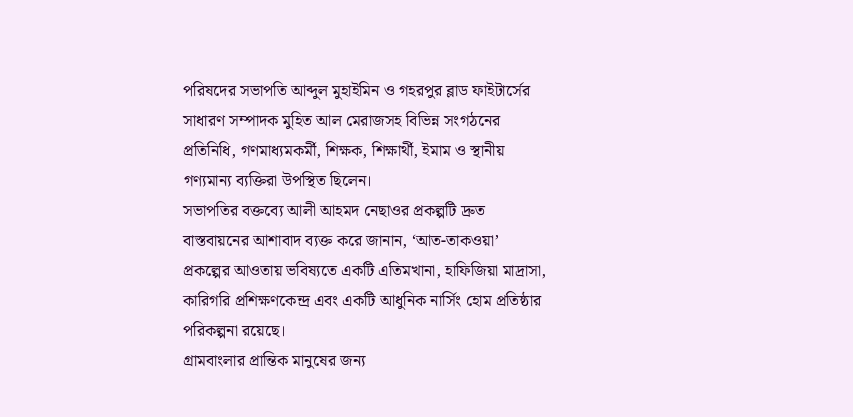পরিষদের সভাপতি আব্দুল মুহাইমিন ও গহরপুর ব্লাড ফাইটার্সের সাধারণ সম্পাদক মুহিত আল মেরাজসহ বিভিন্ন সংগঠনের প্রতিনিধি, গণমাধ্যমকর্মী, শিক্ষক, শিক্ষার্থী, ইমাম ও স্থানীয় গণ্যমান্য ব্যক্তিরা উপস্থিত ছিলেন।
সভাপতির বক্তব্যে আলী আহমদ নেছাওর প্রকল্পটি দ্রুত বাস্তবায়নের আশাবাদ ব্যক্ত করে জানান, ‘আত-তাকওয়া’ প্রকল্পের আওতায় ভবিষ্যতে একটি এতিমখানা, হাফিজিয়া মাদ্রাসা, কারিগরি প্রশিক্ষণকেন্দ্র এবং একটি আধুনিক নার্সিং হোম প্রতিষ্ঠার পরিকল্পনা রয়েছে।
গ্রামবাংলার প্রান্তিক মানুষের জন্য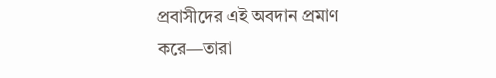প্রবাসীদের এই অবদান প্রমাণ করে—তারা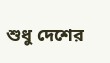শুধু দেশের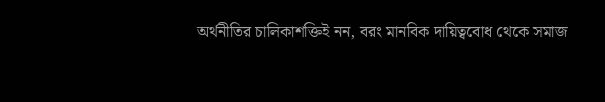অর্থনীতির চালিকাশক্তিই নন, বরং মানবিক দায়িত্ববোধ থেকে সমাজ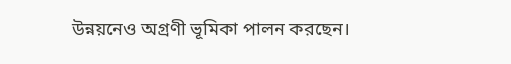উন্নয়নেও অগ্রণী ভূমিকা পালন করছেন।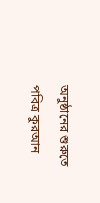অনুষ্ঠানের শুরুতে পবিত্র কুরআন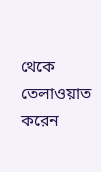থেকে তেলাওয়াত করেন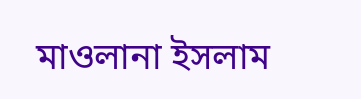মাওলানা ইসলাম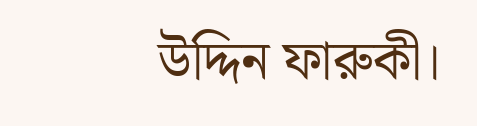উদ্দিন ফারুকী।